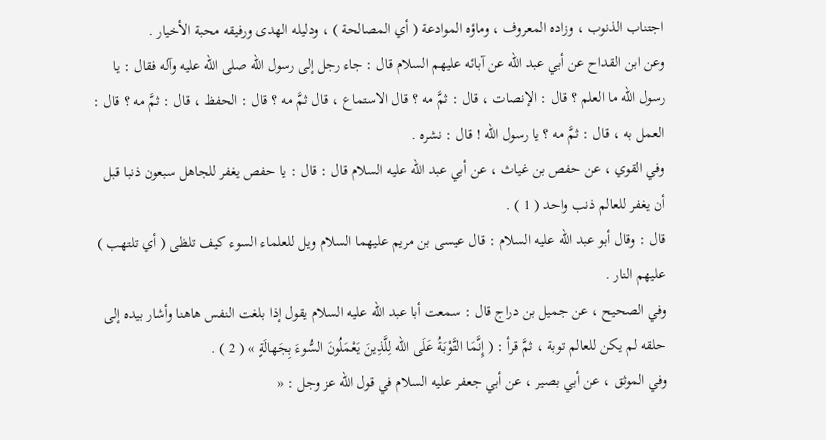اجتناب الذنوب ، وزاده المعروف ، وماؤه الموادعة ( أي المصالحة ) ، ودليله الهدى ورفيقه محبة الأخيار .
وعن ابن القداح عن أبي عبد الله عن آبائه عليهم السلام قال : جاء رجل إلى رسول الله صلى الله عليه وآله فقال : يا رسول الله ما العلم ؟ قال : الإنصات ، قال : ثمَّ مه ؟ قال الاستماع ، قال ثمَّ مه ؟ قال : الحفظ ، قال : ثمَّ مه ؟ قال : العمل به ، قال : ثمَّ مه ؟ يا رسول الله ! قال : نشره .
وفي القوي ، عن حفص بن غياث ، عن أبي عبد الله عليه السلام قال : قال : يا حفص يغفر للجاهل سبعون ذنبا قبل أن يغفر للعالم ذنب واحد ( 1 ) .
قال : وقال أبو عبد الله عليه السلام : قال عيسى بن مريم عليهما السلام ويل للعلماء السوء كيف تلظى ( أي تلتهب ) عليهم النار .
وفي الصحيح ، عن جميل بن دراج قال : سمعت أبا عبد الله عليه السلام يقول إذا بلغت النفس هاهنا وأشار بيده إلى حلقه لم يكن للعالم توبة ، ثمَّ قرأ : ( إِنَّمَا التَّوْبَةُ عَلَى الله لِلَّذِينَ يَعْمَلُونَ السُّوءَ بِجَهالَةٍ » ( 2 ) .
وفي الموثق ، عن أبي بصير ، عن أبي جعفر عليه السلام في قول الله عز وجل : «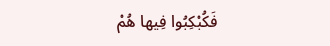فَكُبْكِبُوا فِيها هُمْ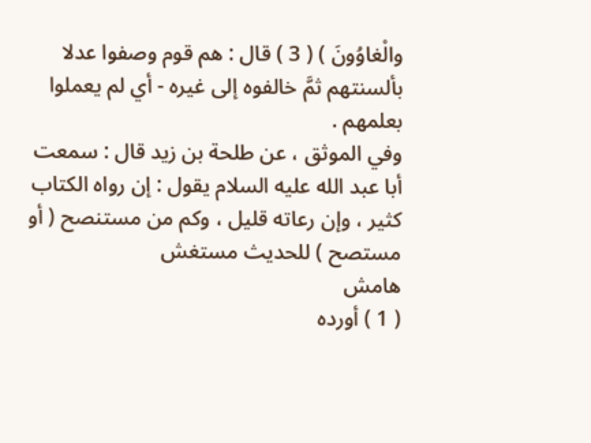والْغاوُونَ ) ( 3 ) قال : هم قوم وصفوا عدلا بألسنتهم ثمَّ خالفوه إلى غيره - أي لم يعملوا بعلمهم .
وفي الموثق ، عن طلحة بن زيد قال : سمعت أبا عبد الله عليه السلام يقول : إن رواه الكتاب كثير ، وإن رعاته قليل ، وكم من مستنصح ( أو مستصح ) للحديث مستغش
هامش
( 1 ) أورده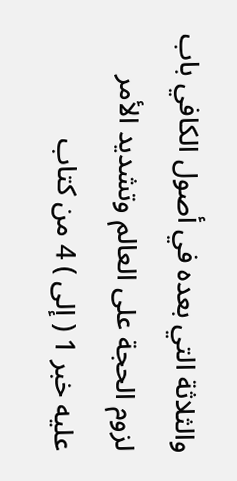والثلاثة التي بعده في أصول الكافي باب لزوم الحجة على العالم وتشديد الأمر عليه خبر 1 ( إلى ) 4 من كتاب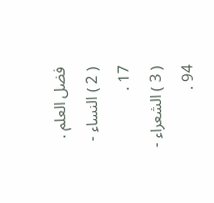فضل العلم .
( 2 ) النساء - 17 .
( 3 ) الشعراء - 94 .